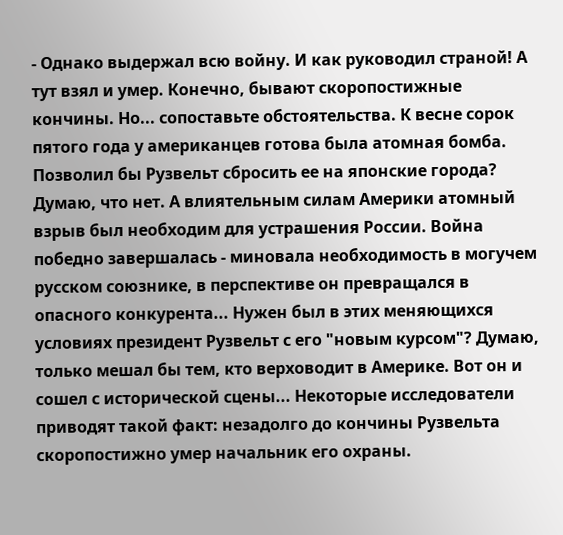- Однако выдержал всю войну. И как руководил страной! А тут взял и умер. Конечно, бывают скоропостижные кончины. Но... сопоставьте обстоятельства. К весне сорок пятого года у американцев готова была атомная бомба. Позволил бы Рузвельт сбросить ее на японские города? Думаю, что нет. А влиятельным силам Америки атомный взрыв был необходим для устрашения России. Война победно завершалась - миновала необходимость в могучем русском союзнике, в перспективе он превращался в опасного конкурента... Нужен был в этих меняющихся условиях президент Рузвельт с его "новым курсом"? Думаю, только мешал бы тем, кто верховодит в Америке. Вот он и сошел с исторической сцены... Некоторые исследователи приводят такой факт: незадолго до кончины Рузвельта скоропостижно умер начальник его охраны.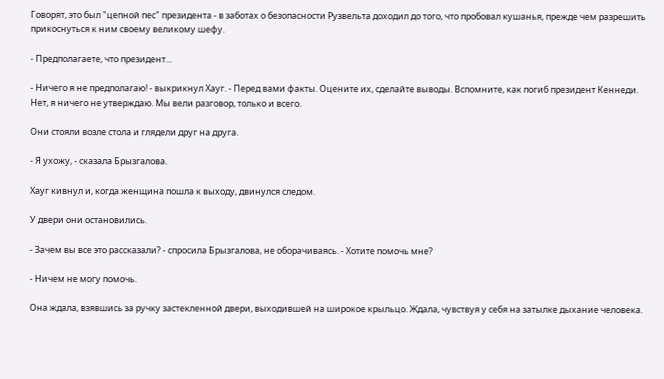Говорят, это был "цепной пес" президента - в заботах о безопасности Рузвельта доходил до того, что пробовал кушанья, прежде чем разрешить прикоснуться к ним своему великому шефу.

- Предполагаете, что президент...

- Ничего я не предполагаю! - выкрикнул Хауг. - Перед вами факты. Оцените их, сделайте выводы. Вспомните, как погиб президент Кеннеди. Нет, я ничего не утверждаю. Мы вели разговор, только и всего.

Они стояли возле стола и глядели друг на друга.

- Я ухожу, - сказала Брызгалова.

Хауг кивнул и, когда женщина пошла к выходу, двинулся следом.

У двери они остановились.

- Зачем вы все это рассказали? - спросила Брызгалова, не оборачиваясь. - Хотите помочь мне?

- Ничем не могу помочь.

Она ждала, взявшись за ручку застекленной двери, выходившей на широкое крыльцо. Ждала, чувствуя у себя на затылке дыхание человека.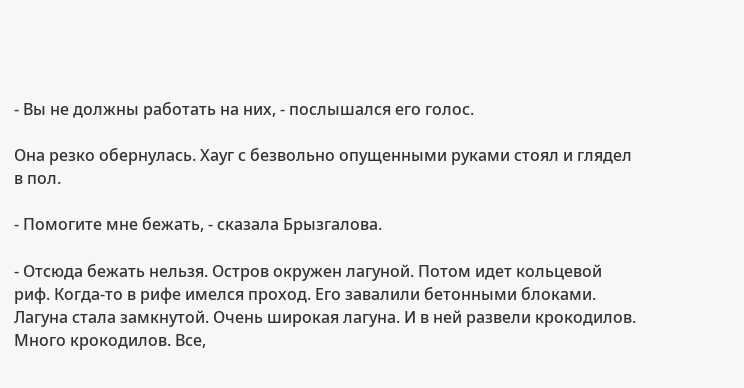- Вы не должны работать на них, - послышался его голос.

Она резко обернулась. Хауг с безвольно опущенными руками стоял и глядел в пол.

- Помогите мне бежать, - сказала Брызгалова.

- Отсюда бежать нельзя. Остров окружен лагуной. Потом идет кольцевой риф. Когда-то в рифе имелся проход. Его завалили бетонными блоками. Лагуна стала замкнутой. Очень широкая лагуна. И в ней развели крокодилов. Много крокодилов. Все,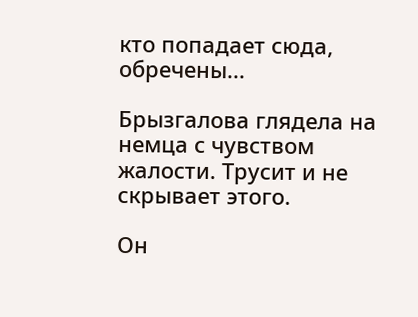кто попадает сюда, обречены...

Брызгалова глядела на немца с чувством жалости. Трусит и не скрывает этого.

Он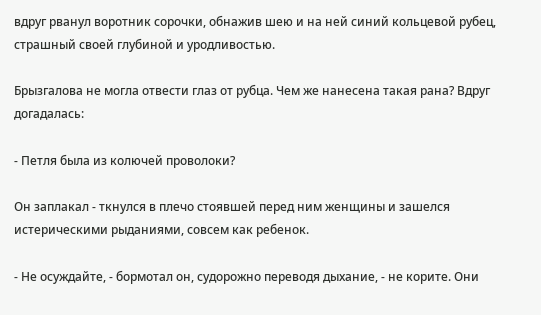вдруг рванул воротник сорочки, обнажив шею и на ней синий кольцевой рубец, страшный своей глубиной и уродливостью.

Брызгалова не могла отвести глаз от рубца. Чем же нанесена такая рана? Вдруг догадалась:

- Петля была из колючей проволоки?

Он заплакал - ткнулся в плечо стоявшей перед ним женщины и зашелся истерическими рыданиями, совсем как ребенок.

- Не осуждайте, - бормотал он, судорожно переводя дыхание, - не корите. Они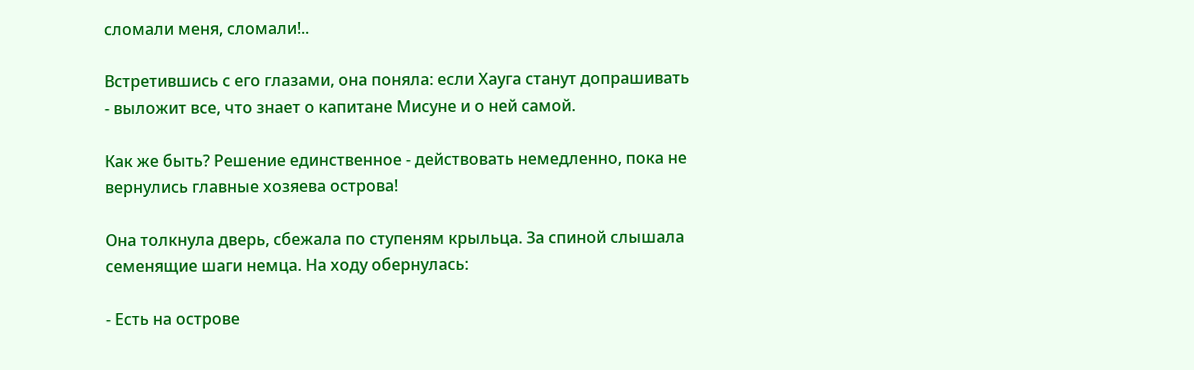сломали меня, сломали!..

Встретившись с его глазами, она поняла: если Хауга станут допрашивать - выложит все, что знает о капитане Мисуне и о ней самой.

Как же быть? Решение единственное - действовать немедленно, пока не вернулись главные хозяева острова!

Она толкнула дверь, сбежала по ступеням крыльца. За спиной слышала семенящие шаги немца. На ходу обернулась:

- Есть на острове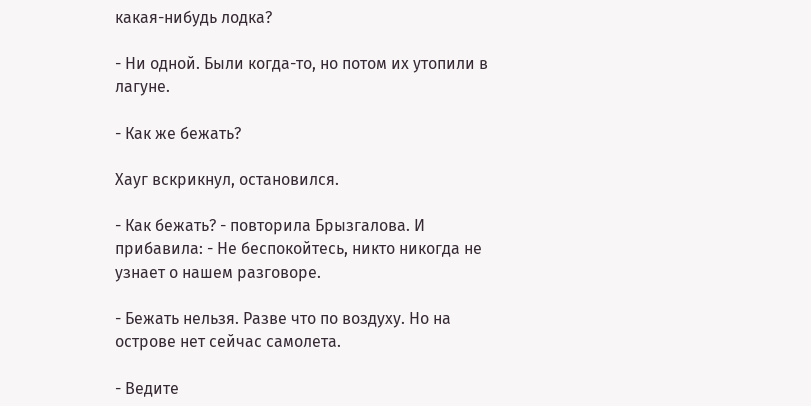какая-нибудь лодка?

- Ни одной. Были когда-то, но потом их утопили в лагуне.

- Как же бежать?

Хауг вскрикнул, остановился.

- Как бежать? - повторила Брызгалова. И прибавила: - Не беспокойтесь, никто никогда не узнает о нашем разговоре.

- Бежать нельзя. Разве что по воздуху. Но на острове нет сейчас самолета.

- Ведите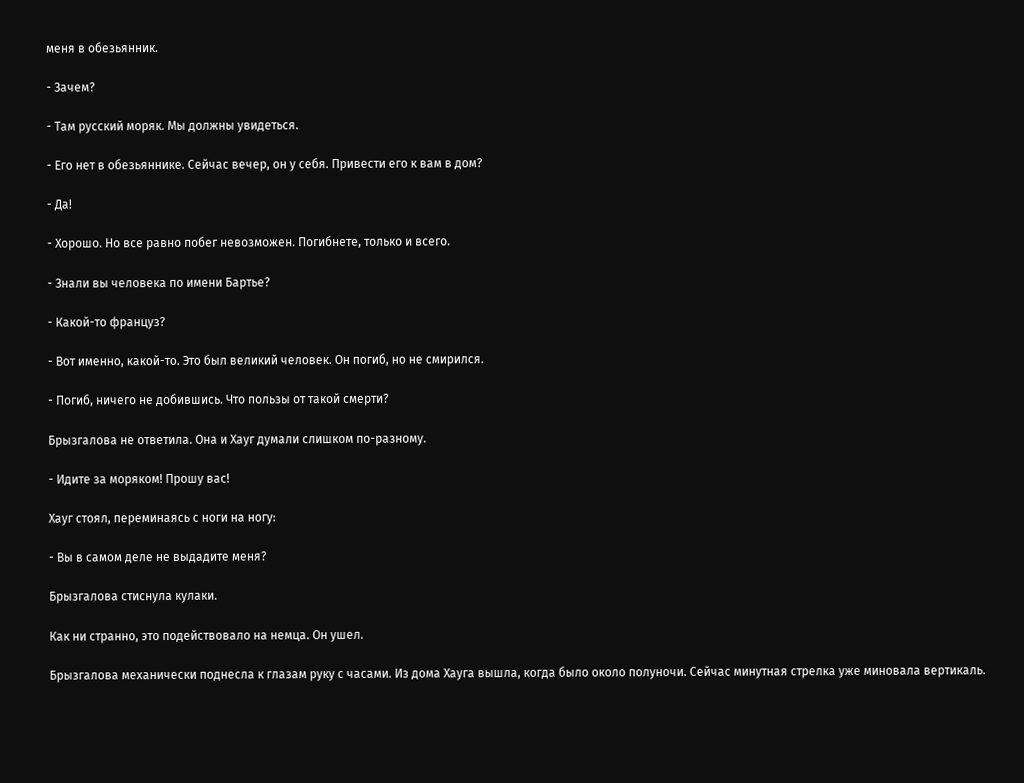меня в обезьянник.

- Зачем?

- Там русский моряк. Мы должны увидеться.

- Его нет в обезьяннике. Сейчас вечер, он у себя. Привести его к вам в дом?

- Да!

- Хорошо. Но все равно побег невозможен. Погибнете, только и всего.

- Знали вы человека по имени Бартье?

- Какой-то француз?

- Вот именно, какой-то. Это был великий человек. Он погиб, но не смирился.

- Погиб, ничего не добившись. Что пользы от такой смерти?

Брызгалова не ответила. Она и Хауг думали слишком по-разному.

- Идите за моряком! Прошу вас!

Хауг стоял, переминаясь с ноги на ногу:

- Вы в самом деле не выдадите меня?

Брызгалова стиснула кулаки.

Как ни странно, это подействовало на немца. Он ушел.

Брызгалова механически поднесла к глазам руку с часами. Из дома Хауга вышла, когда было около полуночи. Сейчас минутная стрелка уже миновала вертикаль.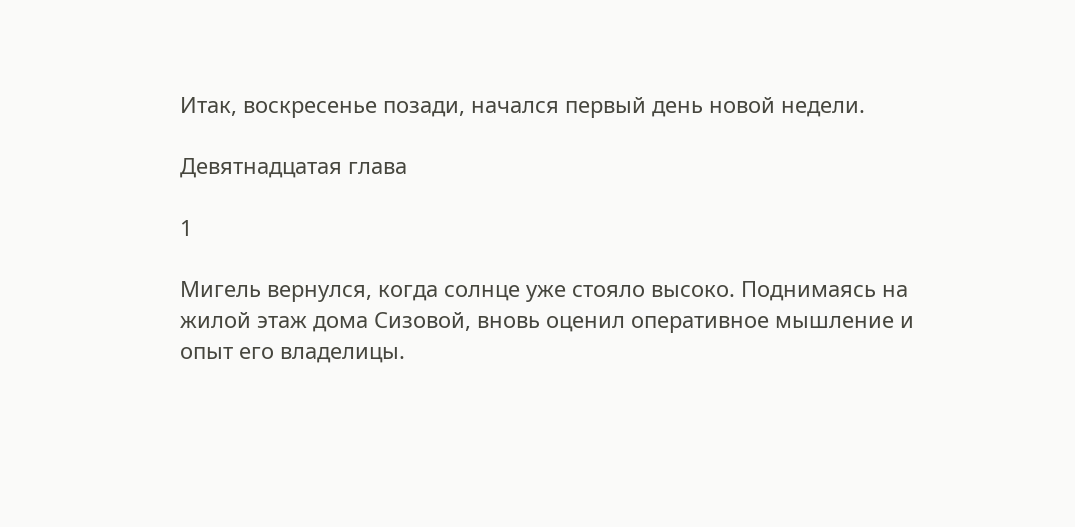Итак, воскресенье позади, начался первый день новой недели.

Девятнадцатая глава

1

Мигель вернулся, когда солнце уже стояло высоко. Поднимаясь на жилой этаж дома Сизовой, вновь оценил оперативное мышление и опыт его владелицы.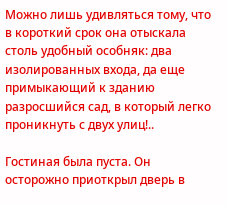Можно лишь удивляться тому, что в короткий срок она отыскала столь удобный особняк: два изолированных входа, да еще примыкающий к зданию разросшийся сад, в который легко проникнуть с двух улиц!..

Гостиная была пуста. Он осторожно приоткрыл дверь в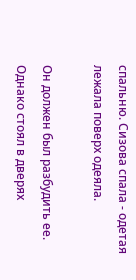спальню. Сизова спала - одетая лежала поверх одеяла.

Он должен был разбудить ее. Однако стоял в дверях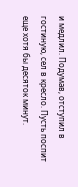и медлил. Подумав, отступил в гостиную, сел в кресло. Пусть поспит еще хотя бы десяток минут.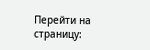Перейти на страницу: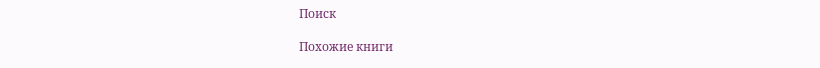Поиск

Похожие книги